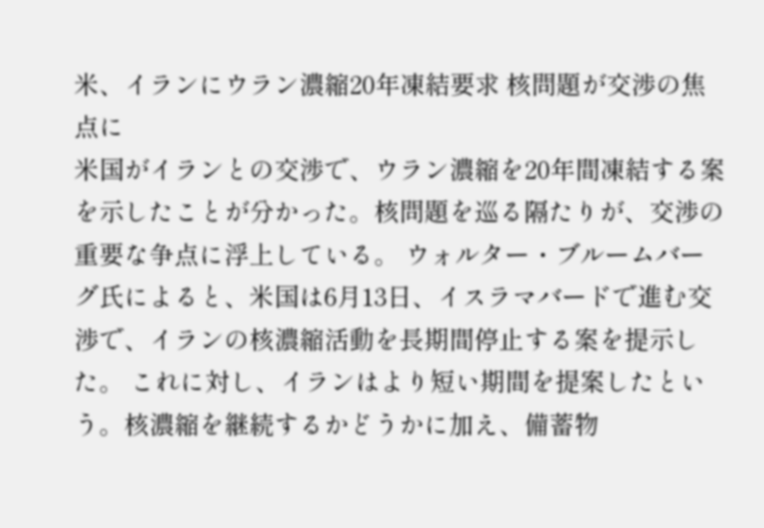米、イランにウラン濃縮20年凍結要求 核問題が交渉の焦点に
米国がイランとの交渉で、ウラン濃縮を20年間凍結する案を示したことが分かった。核問題を巡る隔たりが、交渉の重要な争点に浮上している。 ウォルター・ブルームバーグ氏によると、米国は6月13日、イスラマバードで進む交渉で、イランの核濃縮活動を長期間停止する案を提示した。 これに対し、イランはより短い期間を提案したという。核濃縮を継続するかどうかに加え、備蓄物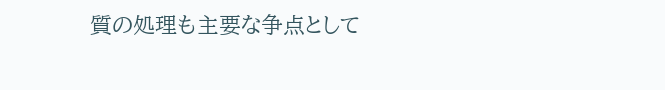質の処理も主要な争点として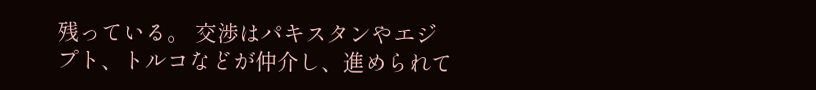残っている。 交渉はパキスタンやエジプト、トルコなどが仲介し、進められて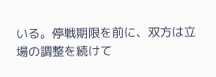いる。停戦期限を前に、双方は立場の調整を続けて